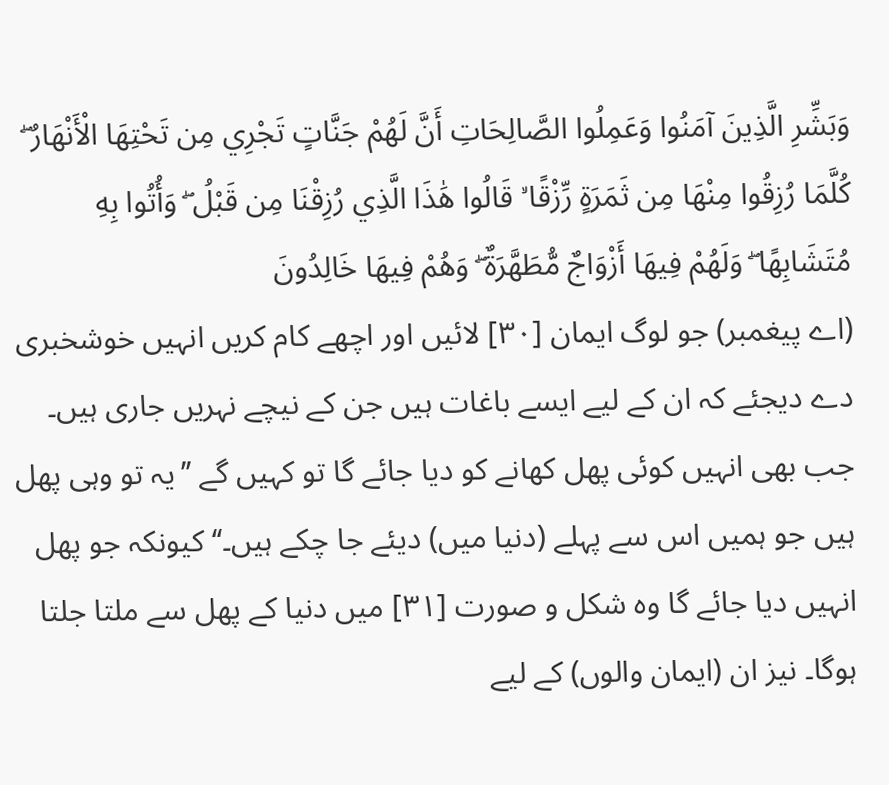وَبَشِّرِ الَّذِينَ آمَنُوا وَعَمِلُوا الصَّالِحَاتِ أَنَّ لَهُمْ جَنَّاتٍ تَجْرِي مِن تَحْتِهَا الْأَنْهَارُ ۖ كُلَّمَا رُزِقُوا مِنْهَا مِن ثَمَرَةٍ رِّزْقًا ۙ قَالُوا هَٰذَا الَّذِي رُزِقْنَا مِن قَبْلُ ۖ وَأُتُوا بِهِ مُتَشَابِهًا ۖ وَلَهُمْ فِيهَا أَزْوَاجٌ مُّطَهَّرَةٌ ۖ وَهُمْ فِيهَا خَالِدُونَ
(اے پیغمبر) جو لوگ ایمان [٣٠] لائیں اور اچھے کام کریں انہیں خوشخبری دے دیجئے کہ ان کے لیے ایسے باغات ہیں جن کے نیچے نہریں جاری ہیں۔ جب بھی انہیں کوئی پھل کھانے کو دیا جائے گا تو کہیں گے ’’یہ تو وہی پھل ہیں جو ہمیں اس سے پہلے (دنیا میں) دیئے جا چکے ہیں۔‘‘ کیونکہ جو پھل انہیں دیا جائے گا وہ شکل و صورت [٣١] میں دنیا کے پھل سے ملتا جلتا ہوگا۔ نیز ان (ایمان والوں) کے لیے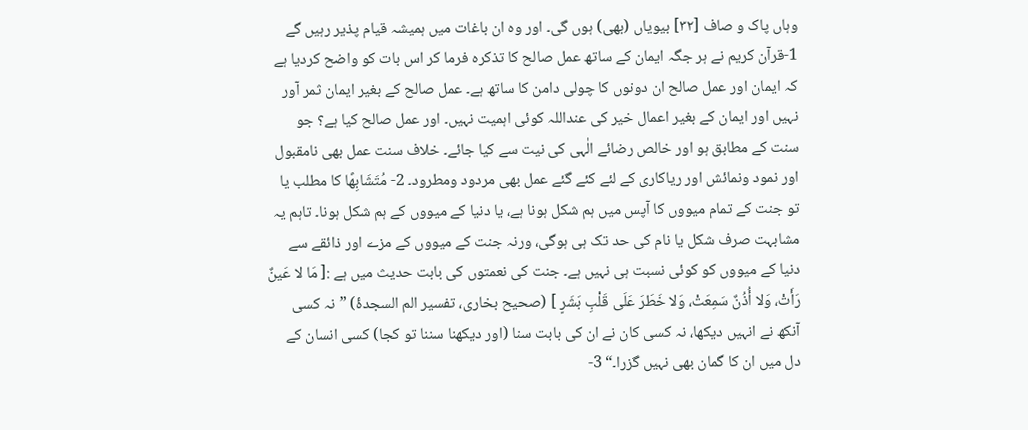وہاں پاک و صاف [٣٢] بیویاں (بھی) ہوں گی۔ اور وہ ان باغات میں ہمیشہ قیام پذیر رہیں گے
1-قرآن کریم نے ہر جگہ ایمان کے ساتھ عمل صالح کا تذکرہ فرما کر اس بات کو واضح کردیا ہے کہ ایمان اور عمل صالح ان دونوں کا چولی دامن کا ساتھ ہے۔ عمل صالح کے بغیر ایمان ثمر آور نہیں اور ایمان کے بغیر اعمال خیر کی عنداللہ کوئی اہمیت نہیں۔ اور عمل صالح کیا ہے؟ جو سنت کے مطابق ہو اور خالص رضائے الٰہی کی نیت سے کیا جائے۔ خلاف سنت عمل بھی نامقبول اور نمود ونمائش اور ریاکاری کے لئے کئے گئے عمل بھی مردود ومطرود۔ 2- مُتَشَابِهًا کا مطلب یا تو جنت کے تمام میووں کا آپس میں ہم شکل ہونا ہے، یا دنیا کے میووں کے ہم شکل ہونا۔ تاہم یہ مشابہت صرف شکل یا نام کی حد تک ہی ہوگی، ورنہ جنت کے میووں کے مزے اور ذائقے سے دنیا کے میووں کو کوئی نسبت ہی نہیں ہے۔ جنت کی نعمتوں کی بابت حدیث میں ہے :[ مَا لا عَينٌ رَأَتْ، وَلا أُذُنٌ سَمِعَتْ، وَلا خَطَرَ عَلَى قَلْبِ بَشَرٍ ] (صحیح بخاری، تفسیر الم السجدۂ) ”نہ کسی آنکھ نے انہیں دیکھا، نہ کسی کان نے ان کی بابت سنا (اور دیکھنا سننا تو کجا) کسی انسان کے دل میں ان کا گمان بھی نہیں گزرا۔“ 3-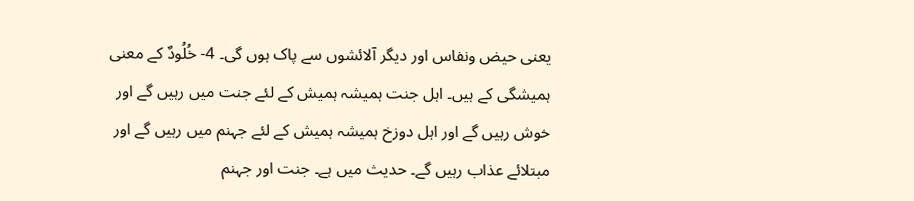یعنی حیض ونفاس اور دیگر آلائشوں سے پاک ہوں گی۔ 4- خُلُودٌ کے معنی ہمیشگی کے ہیں۔ اہل جنت ہمیشہ ہمیش کے لئے جنت میں رہیں گے اور خوش رہیں گے اور اہل دوزخ ہمیشہ ہمیش کے لئے جہنم میں رہیں گے اور مبتلائے عذاب رہیں گے۔ حدیث میں ہے۔ جنت اور جہنم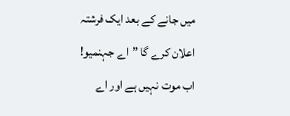میں جانے کے بعد ایک فرشتہ اعلان کرے گا ”اے جہنمیو! اب موت نہیں ہے اور اے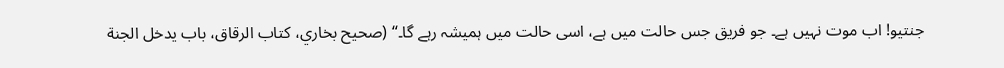جنتیو! اب موت نہیں ہے۔ جو فریق جس حالت میں ہے، اسی حالت میں ہمیشہ رہے گا۔“ (صحيح بخاري، كتاب الرقاق، باب يدخل الجنة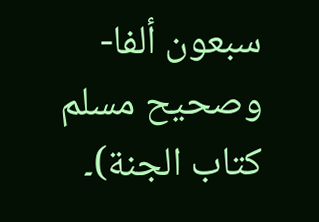سبعون ألفا- وصحيح مسلم كتاب الجنة)۔